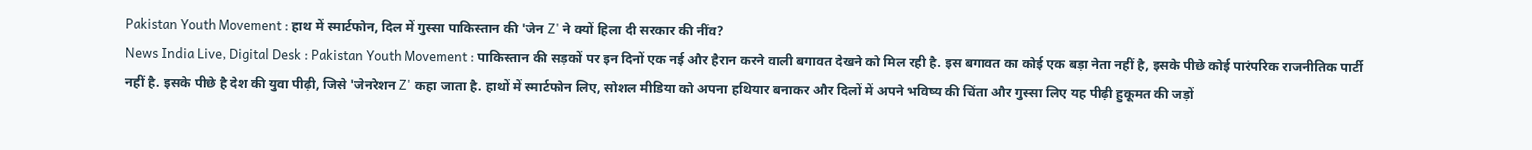Pakistan Youth Movement : हाथ में स्मार्टफोन, दिल में गुस्सा पाकिस्तान की 'जेन Z' ने क्यों हिला दी सरकार की नींव?
News India Live, Digital Desk : Pakistan Youth Movement : पाकिस्तान की सड़कों पर इन दिनों एक नई और हैरान करने वाली बगावत देखने को मिल रही है. इस बगावत का कोई एक बड़ा नेता नहीं है, इसके पीछे कोई पारंपरिक राजनीतिक पार्टी नहीं है. इसके पीछे है देश की युवा पीढ़ी, जिसे 'जेनरेशन Z' कहा जाता है. हाथों में स्मार्टफोन लिए, सोशल मीडिया को अपना हथियार बनाकर और दिलों में अपने भविष्य की चिंता और गुस्सा लिए यह पीढ़ी हुकूमत की जड़ों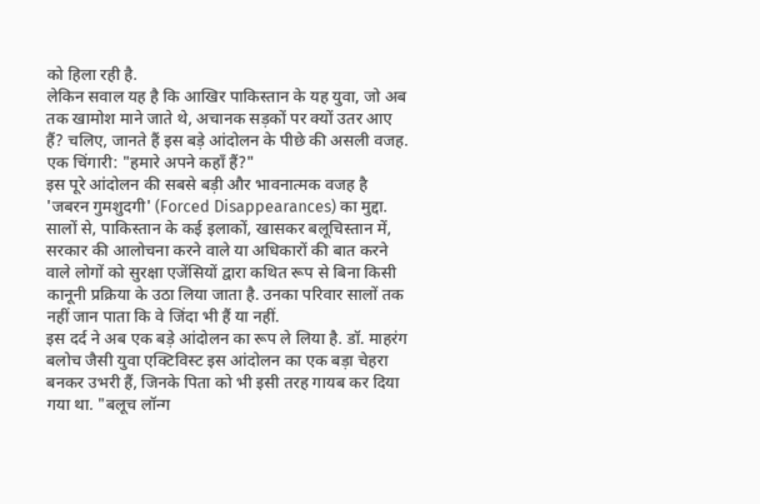को हिला रही है.
लेकिन सवाल यह है कि आखिर पाकिस्तान के यह युवा, जो अब तक खामोश माने जाते थे, अचानक सड़कों पर क्यों उतर आए हैं? चलिए, जानते हैं इस बड़े आंदोलन के पीछे की असली वजह.
एक चिंगारी: "हमारे अपने कहाँ हैं?"
इस पूरे आंदोलन की सबसे बड़ी और भावनात्मक वजह है 'जबरन गुमशुदगी' (Forced Disappearances) का मुद्दा. सालों से, पाकिस्तान के कई इलाकों, खासकर बलूचिस्तान में, सरकार की आलोचना करने वाले या अधिकारों की बात करने वाले लोगों को सुरक्षा एजेंसियों द्वारा कथित रूप से बिना किसी कानूनी प्रक्रिया के उठा लिया जाता है. उनका परिवार सालों तक नहीं जान पाता कि वे जिंदा भी हैं या नहीं.
इस दर्द ने अब एक बड़े आंदोलन का रूप ले लिया है. डॉ. माहरंग बलोच जैसी युवा एक्टिविस्ट इस आंदोलन का एक बड़ा चेहरा बनकर उभरी हैं, जिनके पिता को भी इसी तरह गायब कर दिया गया था. "बलूच लॉन्ग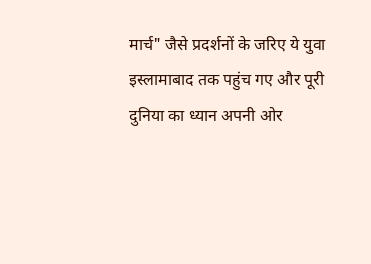मार्च" जैसे प्रदर्शनों के जरिए ये युवा इस्लामाबाद तक पहुंच गए और पूरी दुनिया का ध्यान अपनी ओर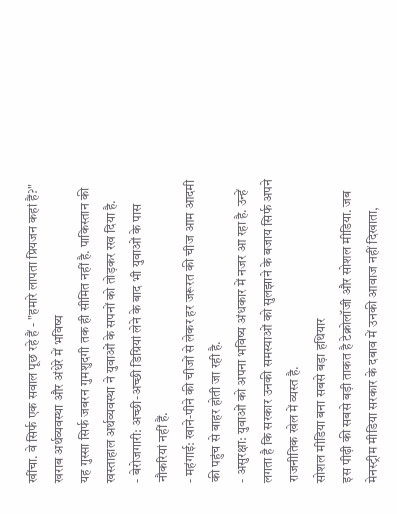खींचा. वे सिर्फ एक सवाल पूछ रहे हैं - "हमारे लापता प्रियजन कहां हैं?"
खराब अर्थव्यवस्था और अंधेरे में भविष्य
यह गुस्सा सिर्फ जबरन गुमशुदगी तक ही सीमित नहीं है. पाकिस्तान की खस्ताहाल अर्थव्यवस्था ने युवाओं के सपनों को तोड़कर रख दिया है.
- बेरोजगारी: अच्छी-अच्छी डिग्रियां लेने के बाद भी युवाओं के पास नौकरियां नहीं हैं.
- महंगाई: खाने-पीने की चीजों से लेकर हर जरूरत की चीज आम आदमी की पहुंच से बाहर होती जा रही है.
- असुरक्षा: युवाओं को अपना भविष्य अंधकार में नजर आ रहा है. उन्हें लगता है कि सरकार उनकी समस्याओं को सुलझाने के बजाय सिर्फ अपने राजनीतिक खेल में व्यस्त है.
सोशल मीडिया बना सबसे बड़ा हथियार
इस पीढ़ी की सबसे बड़ी ताकत है टेक्नोलॉजी और सोशल मीडिया. जब मेनस्ट्रीम मीडिया सरकार के दबाव में उनकी आवाज नहीं दिखाता,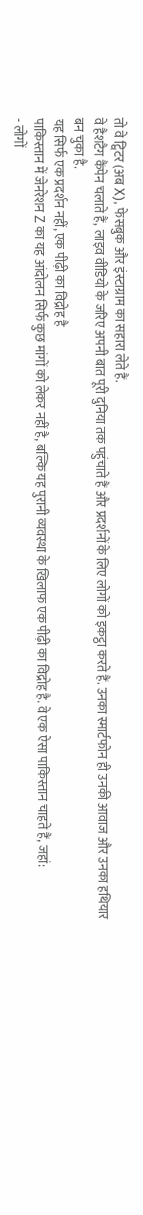तो वे ट्विटर (अब X), फेसबुक और इंस्टाग्राम का सहारा लेते हैं.
वे हैशटैग कैंपेन चलाते हैं, लाइव वीडियो के जरिए अपनी बात पूरी दुनिया तक पहुंचाते हैं और प्रदर्शनों के लिए लोगों को इकट्ठा करते हैं. उनका स्मार्टफोन ही उनकी आवाज और उनका हथियार बन चुका है.
यह सिर्फ एक प्रदर्शन नहीं, एक पीढ़ी का विद्रोह है
पाकिस्तान में जेनरेशन Z का यह आंदोलन सिर्फ कुछ मांगों को लेकर नहीं है, बल्कि यह पुरानी व्यवस्था के खिलाफ एक पीढ़ी का विद्रोह है. वे एक ऐसा पाकिस्तान चाहते हैं, जहां:
- लोगों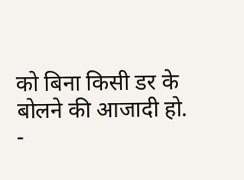को बिना किसी डर के बोलने की आजादी हो.
-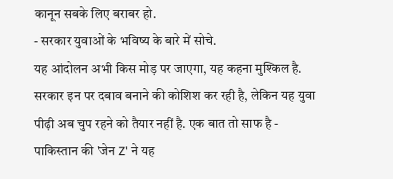कानून सबके लिए बराबर हो.
- सरकार युवाओं के भविष्य के बारे में सोचे.
यह आंदोलन अभी किस मोड़ पर जाएगा, यह कहना मुश्किल है. सरकार इन पर दबाव बनाने की कोशिश कर रही है, लेकिन यह युवा पीढ़ी अब चुप रहने को तैयार नहीं है. एक बात तो साफ है - पाकिस्तान की 'जेन Z' ने यह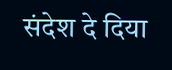संदेश दे दिया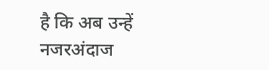है कि अब उन्हें नजरअंदाज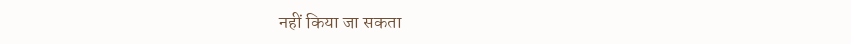नहीं किया जा सकता